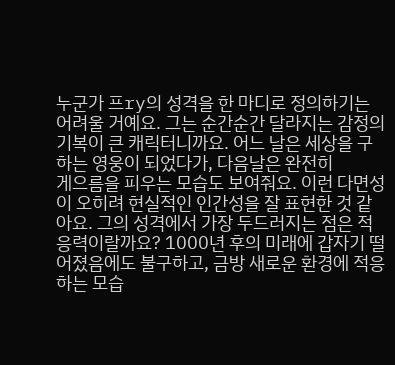누군가 프ry의 성격을 한 마디로 정의하기는 어려울 거예요. 그는 순간순간 달라지는 감정의 기복이 큰 캐릭터니까요. 어느 날은 세상을 구하는 영웅이 되었다가, 다음날은 완전히
게으름을 피우는 모습도 보여줘요. 이런 다면성이 오히려 현실적인 인간성을 잘 표현한 것 같아요. 그의 성격에서 가장 두드러지는 점은 적응력이랄까요? 1000년 후의 미래에 갑자기 떨어졌음에도 불구하고, 금방 새로운 환경에 적응하는 모습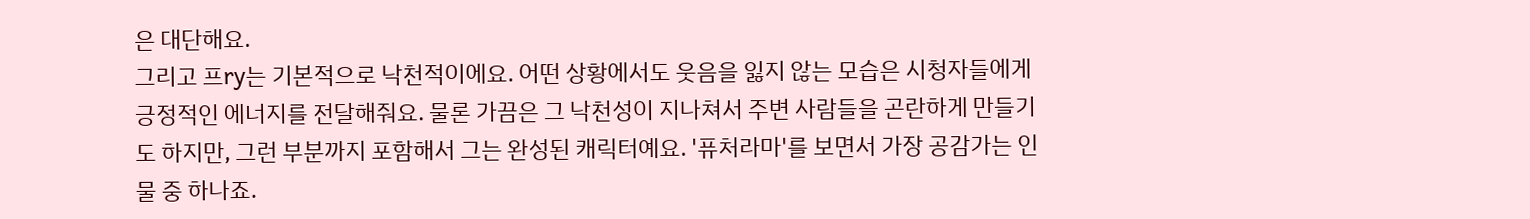은 대단해요.
그리고 프ry는 기본적으로 낙천적이에요. 어떤 상황에서도 웃음을 잃지 않는 모습은 시청자들에게 긍정적인 에너지를 전달해줘요. 물론 가끔은 그 낙천성이 지나쳐서 주변 사람들을 곤란하게 만들기도 하지만, 그런 부분까지 포함해서 그는 완성된 캐릭터예요. '퓨처라마'를 보면서 가장 공감가는 인물 중 하나죠.